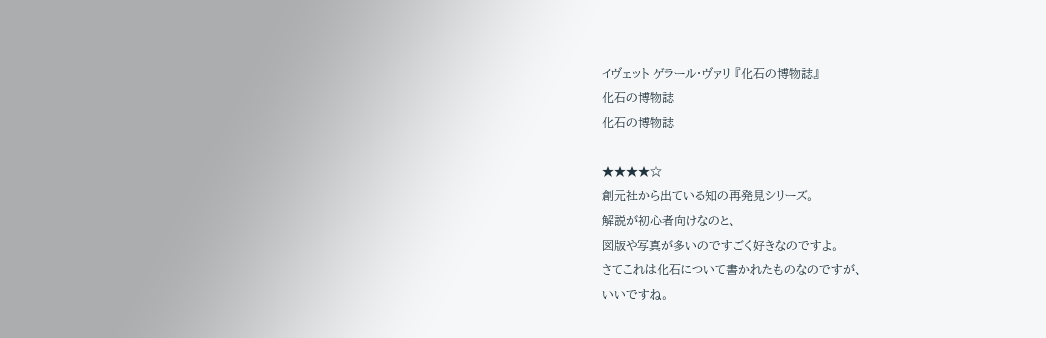イヴェット ゲラール・ヴァリ 『化石の博物誌』
化石の博物誌
化石の博物誌

★★★★☆
創元社から出ている知の再発見シリーズ。
解説が初心者向けなのと、
図版や写真が多いのですごく好きなのですよ。
さてこれは化石について書かれたものなのですが、
いいですね。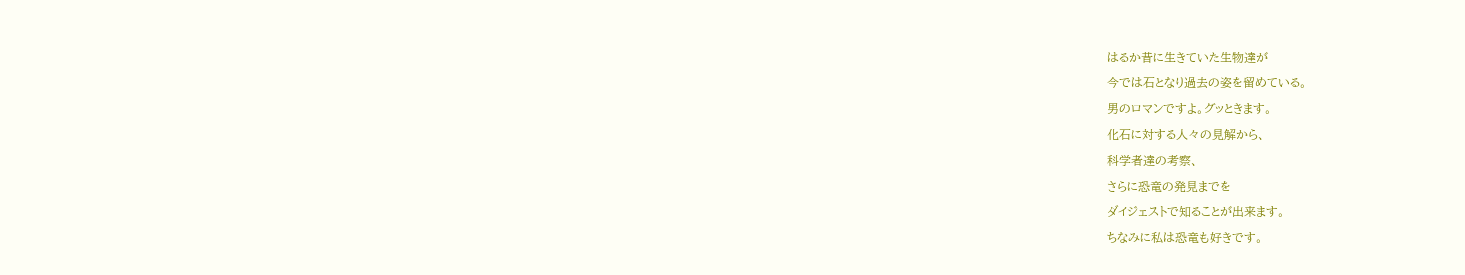はるか昔に生きていた生物達が
今では石となり過去の姿を留めている。
男のロマンですよ。グッときます。
化石に対する人々の見解から、
科学者達の考察、
さらに恐竜の発見までを
ダイジェストで知ることが出来ます。
ちなみに私は恐竜も好きです。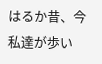はるか昔、今私達が歩い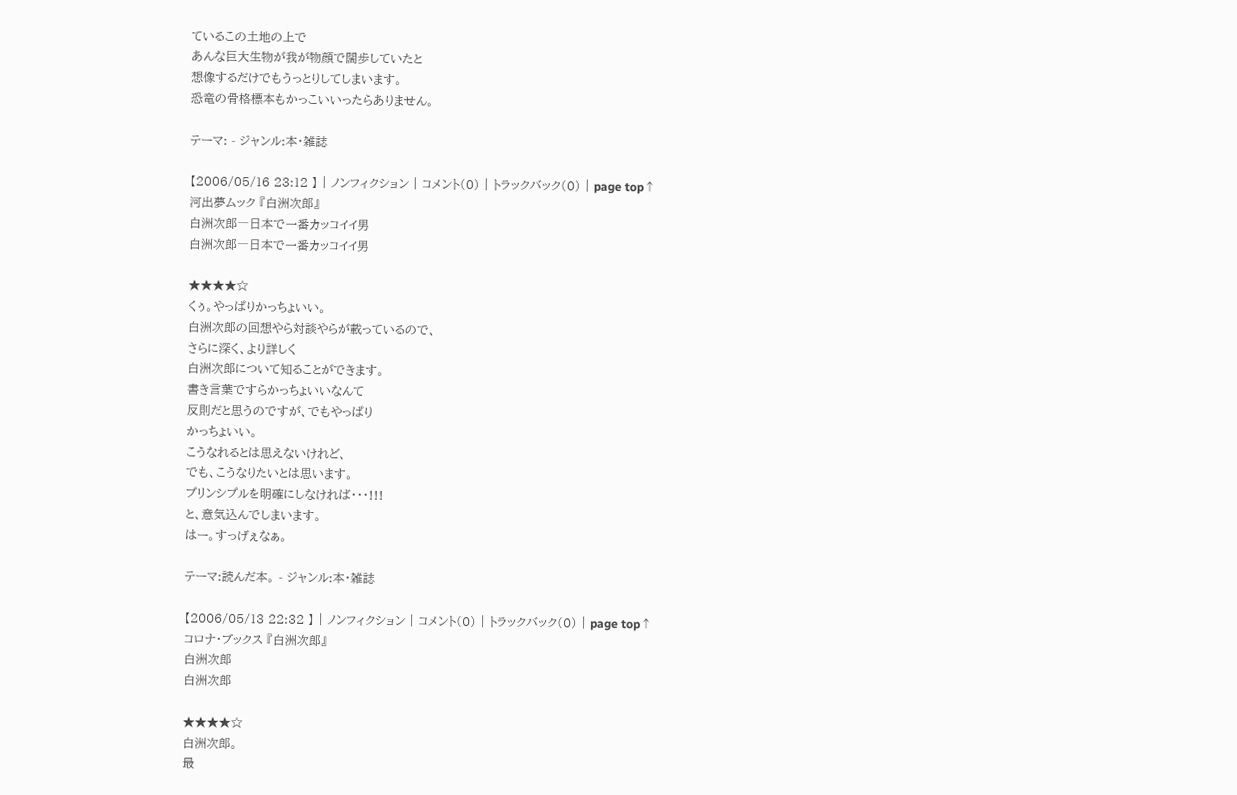ているこの土地の上で
あんな巨大生物が我が物顔で闊歩していたと
想像するだけでもうっとりしてしまいます。
恐竜の骨格標本もかっこいいったらありません。

テーマ: - ジャンル:本・雑誌

【2006/05/16 23:12 】 | ノンフィクション | コメント(0) | トラックバック(0) | page top↑
河出夢ムック 『白洲次郎』
白洲次郎―日本で一番カッコイイ男
白洲次郎―日本で一番カッコイイ男

★★★★☆
くぅ。やっぱりかっちょいい。
白洲次郎の回想やら対談やらが載っているので、
さらに深く、より詳しく
白洲次郎について知ることができます。
書き言葉ですらかっちょいいなんて
反則だと思うのですが、でもやっぱり
かっちょいい。
こうなれるとは思えないけれど、
でも、こうなりたいとは思います。
プリンシプルを明確にしなければ・・・!!!
と、意気込んでしまいます。
はー。すっげぇなぁ。

テーマ:読んだ本。 - ジャンル:本・雑誌

【2006/05/13 22:32 】 | ノンフィクション | コメント(0) | トラックバック(0) | page top↑
コロナ・ブックス 『白洲次郎』
白洲次郎
白洲次郎

★★★★☆
白洲次郎。
最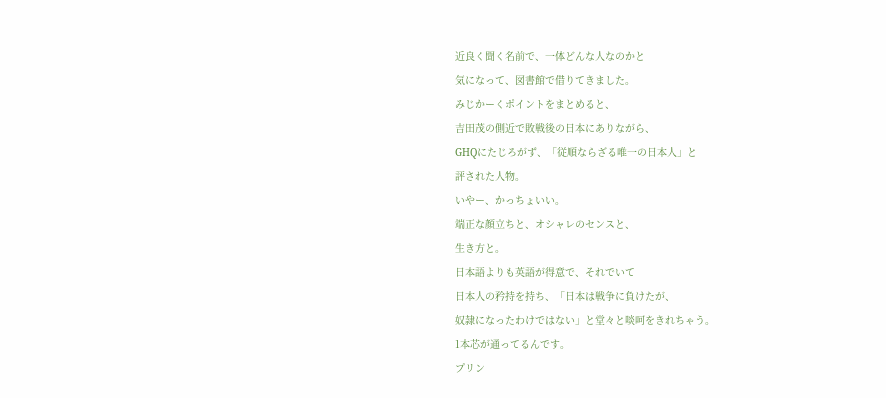近良く聞く名前で、一体どんな人なのかと
気になって、図書館で借りてきました。
みじかーくポイントをまとめると、
吉田茂の側近で敗戦後の日本にありながら、
GHQにたじろがず、「従順ならざる唯一の日本人」と
評された人物。
いやー、かっちょいい。
端正な顔立ちと、オシャレのセンスと、
生き方と。
日本語よりも英語が得意で、それでいて
日本人の矜持を持ち、「日本は戦争に負けたが、
奴隷になったわけではない」と堂々と啖呵をきれちゃう。
1本芯が通ってるんです。
プリン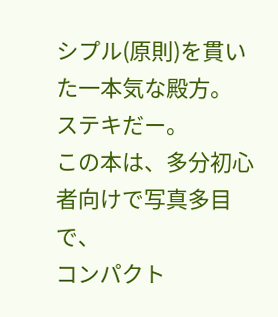シプル(原則)を貫いた一本気な殿方。
ステキだー。
この本は、多分初心者向けで写真多目で、
コンパクト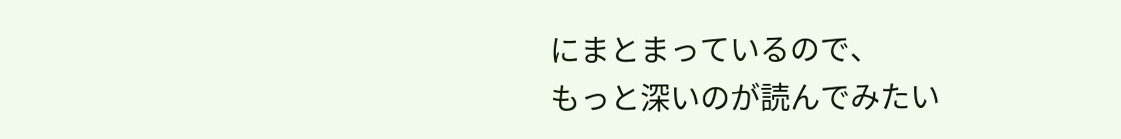にまとまっているので、
もっと深いのが読んでみたい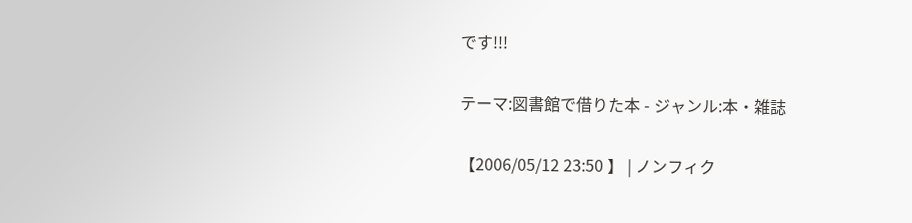です!!!

テーマ:図書館で借りた本 - ジャンル:本・雑誌

【2006/05/12 23:50 】 | ノンフィク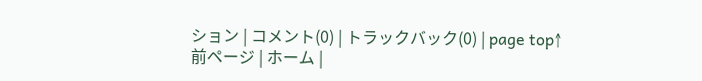ション | コメント(0) | トラックバック(0) | page top↑
前ページ | ホーム |